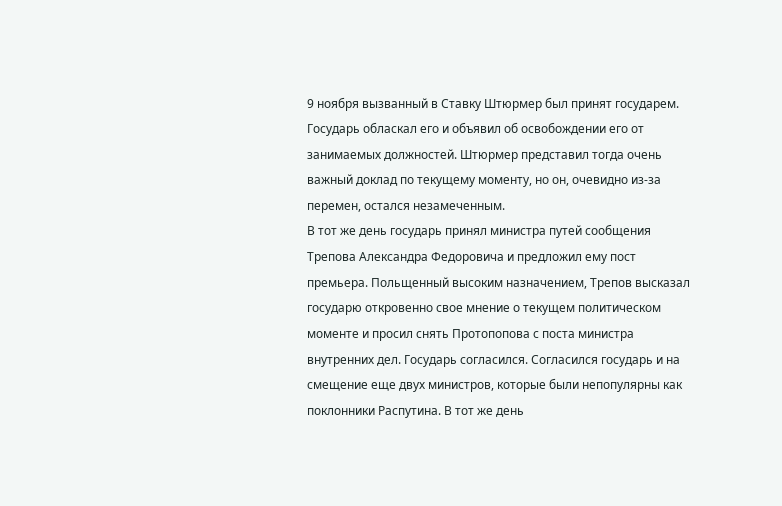9 ноября вызванный в Ставку Штюрмер был принят государем. Государь обласкал его и объявил об освобождении его от занимаемых должностей. Штюрмер представил тогда очень важный доклад по текущему моменту, но он, очевидно из-за перемен, остался незамеченным.
В тот же день государь принял министра путей сообщения Трепова Александра Федоровича и предложил ему пост премьера. Польщенный высоким назначением, Трепов высказал государю откровенно свое мнение о текущем политическом моменте и просил снять Протопопова с поста министра внутренних дел. Государь согласился. Согласился государь и на смещение еще двух министров, которые были непопулярны как поклонники Распутина. В тот же день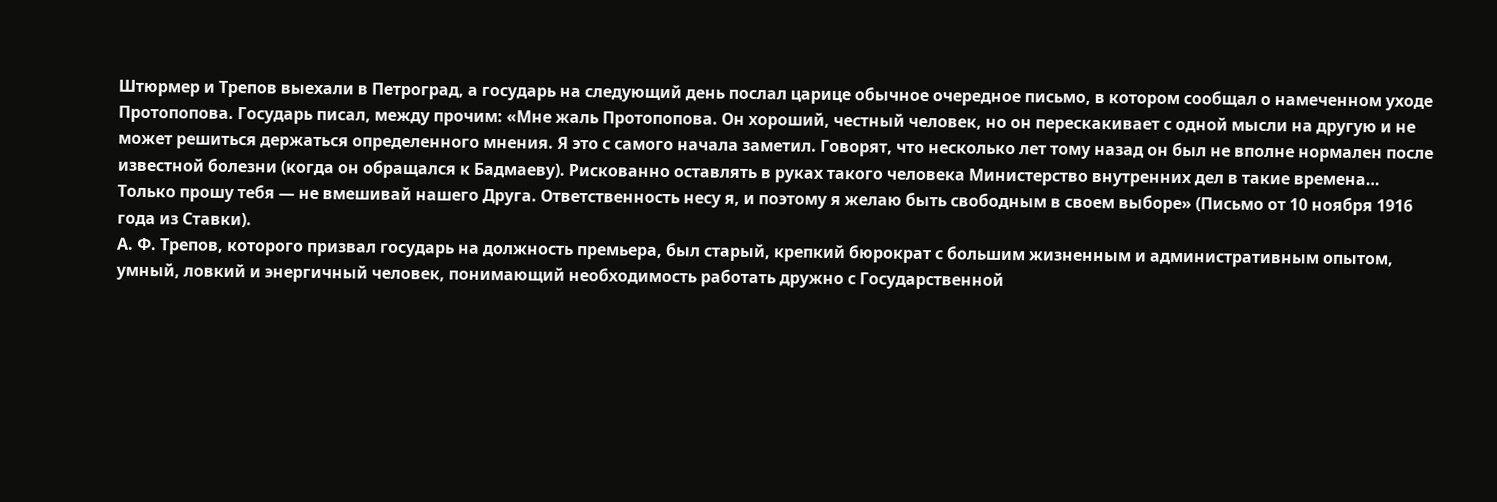Штюрмер и Трепов выехали в Петроград, а государь на следующий день послал царице обычное очередное письмо, в котором сообщал о намеченном уходе Протопопова. Государь писал, между прочим: «Мне жаль Протопопова. Он хороший, честный человек, но он перескакивает с одной мысли на другую и не может решиться держаться определенного мнения. Я это с самого начала заметил. Говорят, что несколько лет тому назад он был не вполне нормален после известной болезни (когда он обращался к Бадмаеву). Рискованно оставлять в руках такого человека Министерство внутренних дел в такие времена… Только прошу тебя — не вмешивай нашего Друга. Ответственность несу я, и поэтому я желаю быть свободным в своем выборе» (Письмо от 10 ноября 1916 года из Ставки).
А. Ф. Трепов, которого призвал государь на должность премьера, был старый, крепкий бюрократ с большим жизненным и административным опытом, умный, ловкий и энергичный человек, понимающий необходимость работать дружно с Государственной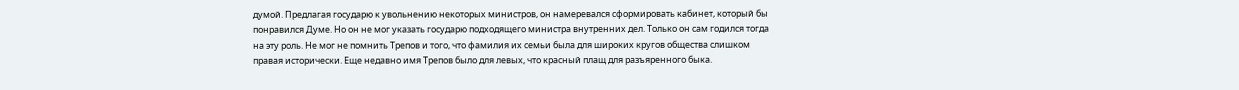думой. Предлагая государю к увольнению некоторых министров, он намеревался сформировать кабинет, который бы понравился Думе. Но он не мог указать государю подходящего министра внутренних дел. Только он сам годился тогда на эту роль. Не мог не помнить Трепов и того, что фамилия их семьи была для широких кругов общества слишком правая исторически. Еще недавно имя Трепов было для левых, что красный плащ для разъяренного быка.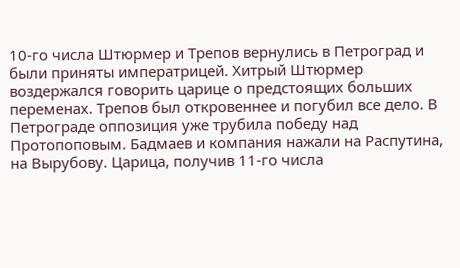10-го числа Штюрмер и Трепов вернулись в Петроград и были приняты императрицей. Хитрый Штюрмер воздержался говорить царице о предстоящих больших переменах. Трепов был откровеннее и погубил все дело. В Петрограде оппозиция уже трубила победу над Протопоповым. Бадмаев и компания нажали на Распутина, на Вырубову. Царица, получив 11-го числа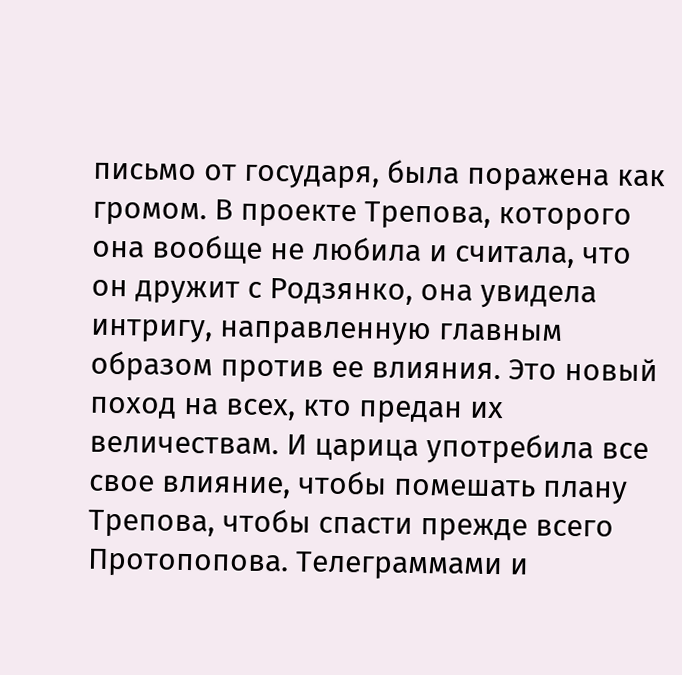письмо от государя, была поражена как громом. В проекте Трепова, которого она вообще не любила и считала, что он дружит с Родзянко, она увидела интригу, направленную главным образом против ее влияния. Это новый поход на всех, кто предан их величествам. И царица употребила все свое влияние, чтобы помешать плану Трепова, чтобы спасти прежде всего Протопопова. Телеграммами и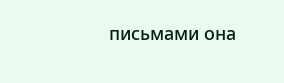письмами она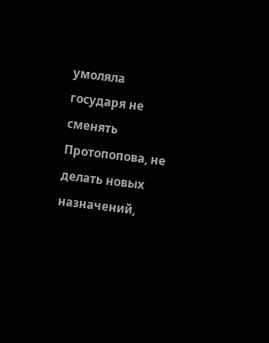умоляла государя не сменять Протопопова, не делать новых назначений,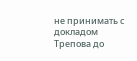не принимать с докладом Трепова до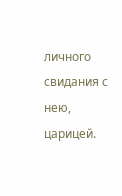личного свидания с нею, царицей.